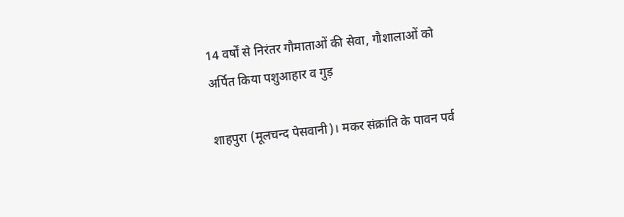14 वर्षों से निरंतर गौमाताओं की सेवा, गौशालाओं को अर्पित किया पशुआहार व गुड़

शाहपुरा (मूलचन्द पेसवानी)। मकर संक्रांति के पावन पर्व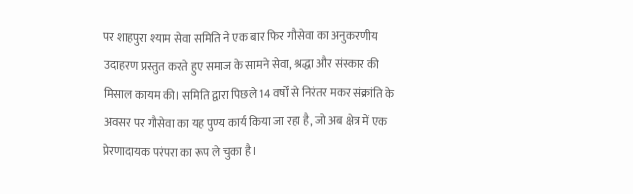पर शाहपुरा श्याम सेवा समिति ने एक बार फिर गौसेवा का अनुकरणीय उदाहरण प्रस्तुत करते हुए समाज के सामने सेवा, श्रद्धा और संस्कार की मिसाल कायम की। समिति द्वारा पिछले 14 वर्षों से निरंतर मकर संक्रांति के अवसर पर गौसेवा का यह पुण्य कार्य किया जा रहा है, जो अब क्षेत्र में एक प्रेरणादायक परंपरा का रूप ले चुका है।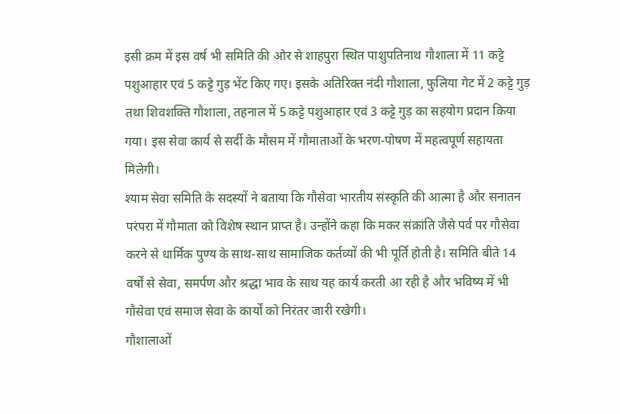इसी क्रम में इस वर्ष भी समिति की ओर से शाहपुरा स्थित पाशुपतिनाथ गौशाला में 11 कट्टे पशुआहार एवं 5 कट्टे गुड़ भेंट किए गए। इसके अतिरिक्त नंदी गौशाला, फुलिया गेट में 2 कट्टे गुड़ तथा शिवशक्ति गौशाला, तहनाल में 5 कट्टे पशुआहार एवं 3 कट्टे गुड़ का सहयोग प्रदान किया गया। इस सेवा कार्य से सर्दी के मौसम में गौमाताओं के भरण-पोषण में महत्वपूर्ण सहायता मिलेगी।
श्याम सेवा समिति के सदस्यों ने बताया कि गौसेवा भारतीय संस्कृति की आत्मा है और सनातन परंपरा में गौमाता को विशेष स्थान प्राप्त है। उन्होंने कहा कि मकर संक्रांति जैसे पर्व पर गौसेवा करने से धार्मिक पुण्य के साथ-साथ सामाजिक कर्तव्यों की भी पूर्ति होती है। समिति बीते 14 वर्षों से सेवा, समर्पण और श्रद्धा भाव के साथ यह कार्य करती आ रही है और भविष्य में भी गौसेवा एवं समाज सेवा के कार्यों को निरंतर जारी रखेगी।
गौशालाओं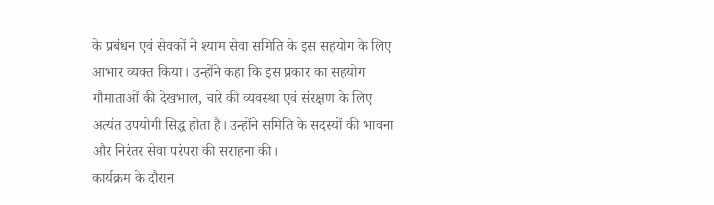के प्रबंधन एवं सेवकों ने श्याम सेवा समिति के इस सहयोग के लिए आभार व्यक्त किया। उन्होंने कहा कि इस प्रकार का सहयोग गौमाताओं की देखभाल, चारे की व्यवस्था एवं संरक्षण के लिए अत्यंत उपयोगी सिद्ध होता है। उन्होंने समिति के सदस्यों की भावना और निरंतर सेवा परंपरा की सराहना की।
कार्यक्रम के दौरान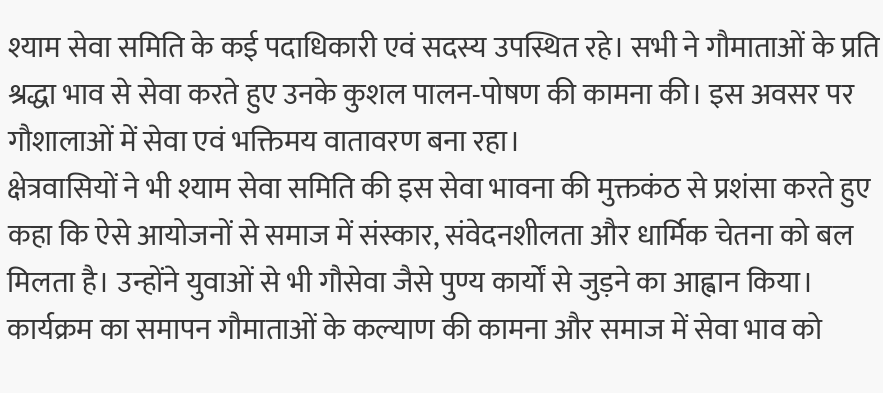श्याम सेवा समिति के कई पदाधिकारी एवं सदस्य उपस्थित रहे। सभी ने गौमाताओं के प्रति श्रद्धा भाव से सेवा करते हुए उनके कुशल पालन-पोषण की कामना की। इस अवसर पर गौशालाओं में सेवा एवं भक्तिमय वातावरण बना रहा।
क्षेत्रवासियों ने भी श्याम सेवा समिति की इस सेवा भावना की मुक्तकंठ से प्रशंसा करते हुए कहा कि ऐसे आयोजनों से समाज में संस्कार, संवेदनशीलता और धार्मिक चेतना को बल मिलता है। उन्होंने युवाओं से भी गौसेवा जैसे पुण्य कार्यों से जुड़ने का आह्वान किया।
कार्यक्रम का समापन गौमाताओं के कल्याण की कामना और समाज में सेवा भाव को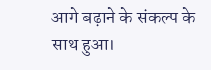आगे बढ़ाने के संकल्प के साथ हुआ।